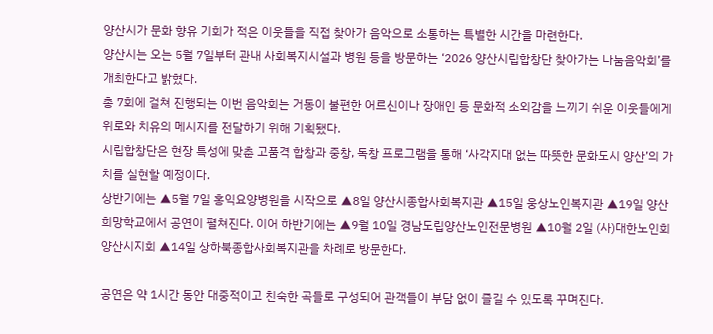양산시가 문화 향유 기회가 적은 이웃들을 직접 찾아가 음악으로 소통하는 특별한 시간을 마련한다.
양산시는 오는 5월 7일부터 관내 사회복지시설과 병원 등을 방문하는 ‘2026 양산시립합창단 찾아가는 나눔음악회’를 개최한다고 밝혔다.
총 7회에 걸쳐 진행되는 이번 음악회는 거동이 불편한 어르신이나 장애인 등 문화적 소외감을 느끼기 쉬운 이웃들에게 위로와 치유의 메시지를 전달하기 위해 기획됐다.
시립합창단은 현장 특성에 맞춘 고품격 합창과 중창, 독창 프로그램을 통해 ‘사각지대 없는 따뜻한 문화도시 양산’의 가치를 실현할 예정이다.
상반기에는 ▲5월 7일 홍익요양병원을 시작으로 ▲8일 양산시종합사회복지관 ▲15일 웅상노인복지관 ▲19일 양산희망학교에서 공연이 펼쳐진다. 이어 하반기에는 ▲9월 10일 경남도립양산노인전문병원 ▲10월 2일 (사)대한노인회 양산시지회 ▲14일 상하북종합사회복지관을 차례로 방문한다.

공연은 약 1시간 동안 대중적이고 친숙한 곡들로 구성되어 관객들이 부담 없이 즐길 수 있도록 꾸며진다.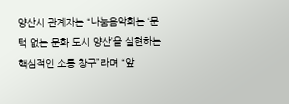양산시 관계자는 “나눔음악회는 ‘문턱 없는 문화 도시 양산’을 실현하는 핵심적인 소통 창구”라며 “앞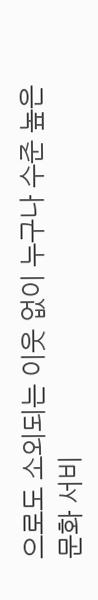으로도 소외되는 이웃 없이 누구나 수준 높은 문화 서비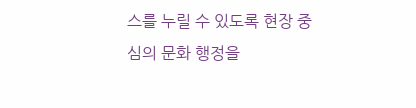스를 누릴 수 있도록 현장 중심의 문화 행정을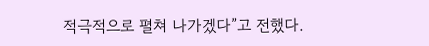적극적으로 펼쳐 나가겠다”고 전했다.